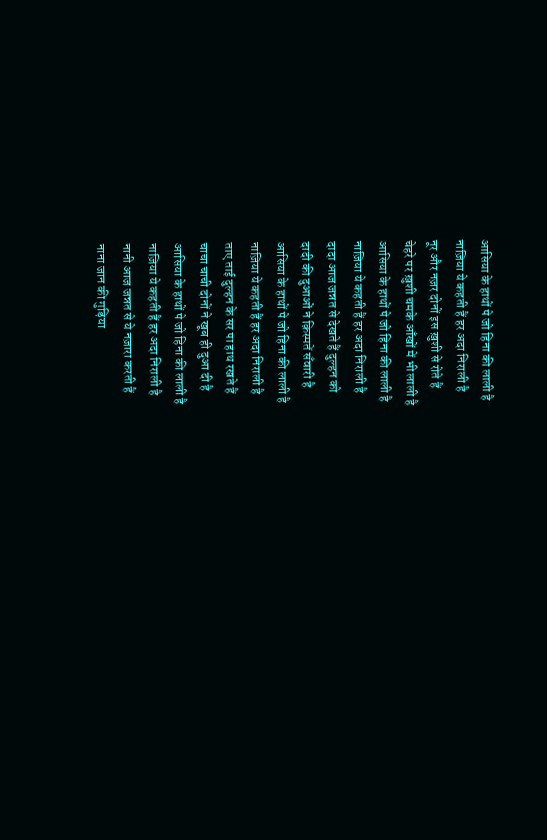आसिया के हाथों पे जो हिना की लाली है
नाज़िया ये कहती हैं हर अदा निराली है
नूर और नज़र दोनों इस ख़ुशी से रोते हैं
चेहरे पर ख़ुशी चमके आँखों में भी लाली है
आसिया के हाथों पे जो हिना की लाली है
नाज़िया ये कहती हैं हर अदा निराली है
दादा आज जन्नत से देखते हैं दुल्हन को
दादी की दुआओं ने क़िस्मतें सँवारी है
आसिया के हाथों पे जो हिना की लाली है
नाज़िया ये कहती हैं हर अदा निराली है
ताए ताई दुल्हन के सर पा हाथ रखते हैं
चाचा चाची दोनों ने खूब ही दुआ दी है
आसिया के हाथों पे जो हिना की लाली है
नाज़िया ये कहती हैं हर अदा निराली है
नानी आज जन्नत से ये नज़ारा करती हैं
नाना जान की गुड़िया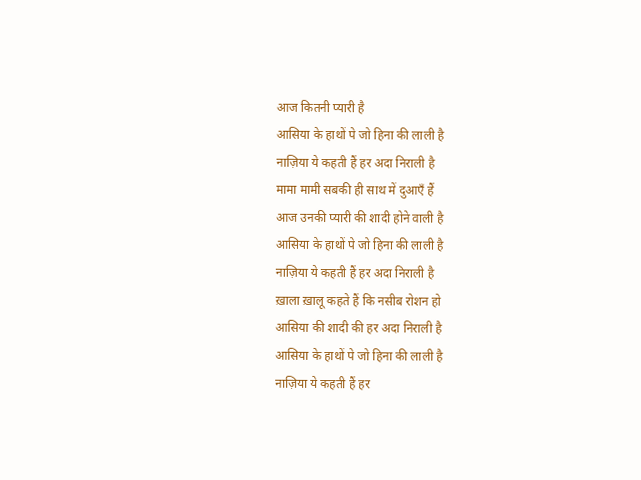आज कितनी प्यारी है
आसिया के हाथों पे जो हिना की लाली है
नाज़िया ये कहती हैं हर अदा निराली है
मामा मामी सबकी ही साथ में दुआएँ हैं
आज उनकी प्यारी की शादी होने वाली है
आसिया के हाथों पे जो हिना की लाली है
नाज़िया ये कहती हैं हर अदा निराली है
ख़ाला ख़ालू कहते हैं कि नसीब रोशन हो
आसिया की शादी की हर अदा निराली है
आसिया के हाथों पे जो हिना की लाली है
नाज़िया ये कहती हैं हर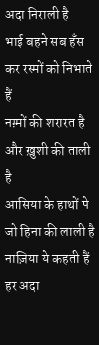अदा निराली है
भाई बहने सब हँस कर रस्मों को निभाते हैं
नग़्मों की शरारत है और ख़ुशी की ताली है
आसिया के हाथों पे जो हिना की लाली है
नाज़िया ये कहती हैं हर अदा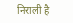निराली है